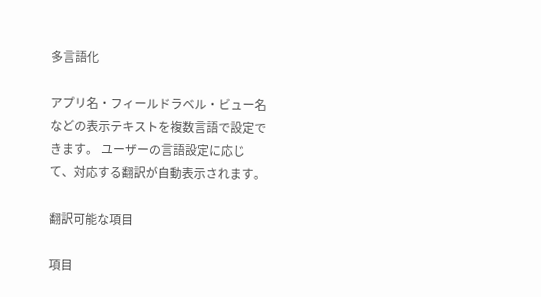多言語化

アプリ名・フィールドラベル・ビュー名などの表示テキストを複数言語で設定できます。 ユーザーの言語設定に応じて、対応する翻訳が自動表示されます。

翻訳可能な項目

項目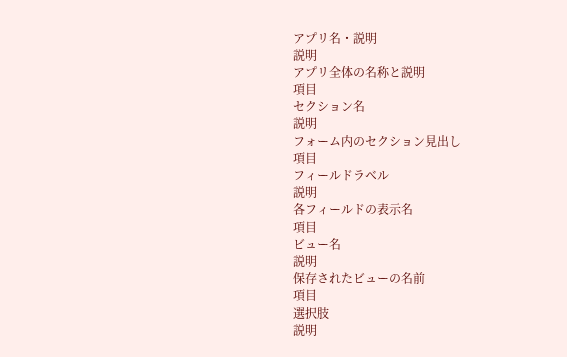アプリ名・説明
説明
アプリ全体の名称と説明
項目
セクション名
説明
フォーム内のセクション見出し
項目
フィールドラベル
説明
各フィールドの表示名
項目
ビュー名
説明
保存されたビューの名前
項目
選択肢
説明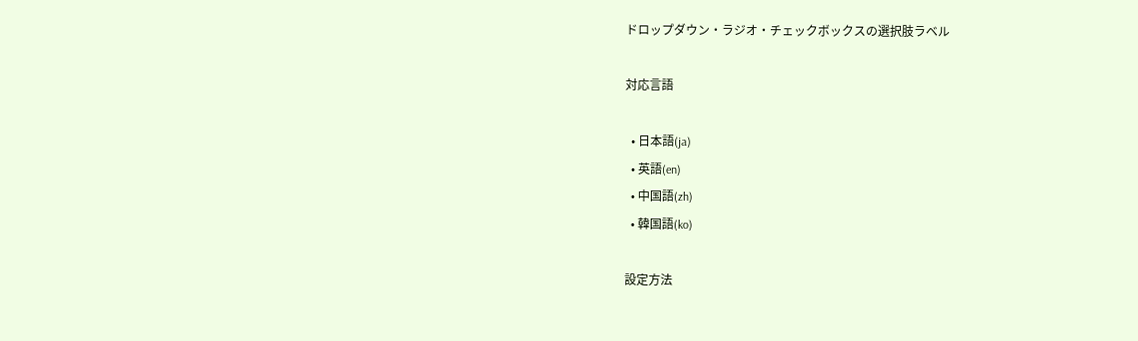ドロップダウン・ラジオ・チェックボックスの選択肢ラベル

対応言語

  • 日本語(ja)
  • 英語(en)
  • 中国語(zh)
  • 韓国語(ko)

設定方法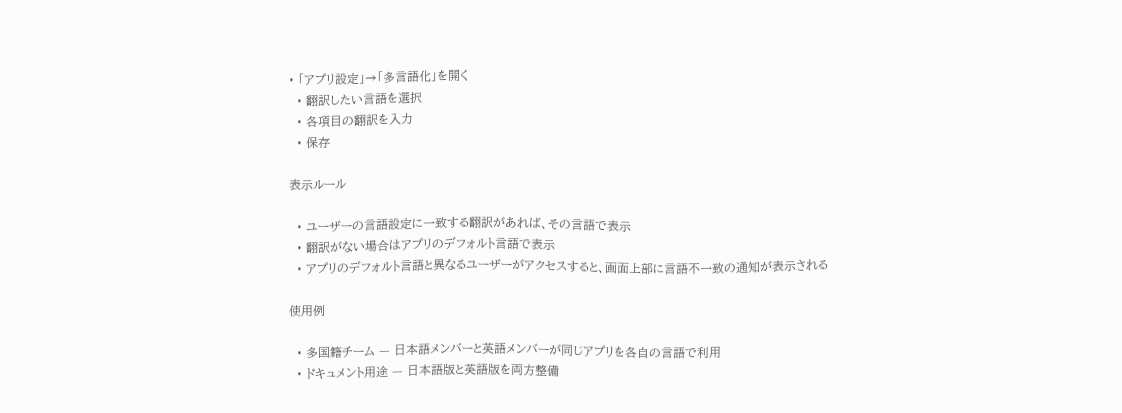• 「アプリ設定」→「多言語化」を開く
  • 翻訳したい言語を選択
  • 各項目の翻訳を入力
  • 保存

表示ルール

  • ユーザーの言語設定に一致する翻訳があれば、その言語で表示
  • 翻訳がない場合はアプリのデフォルト言語で表示
  • アプリのデフォルト言語と異なるユーザーがアクセスすると、画面上部に言語不一致の通知が表示される

使用例

  • 多国籍チーム — 日本語メンバーと英語メンバーが同じアプリを各自の言語で利用
  • ドキュメント用途 — 日本語版と英語版を両方整備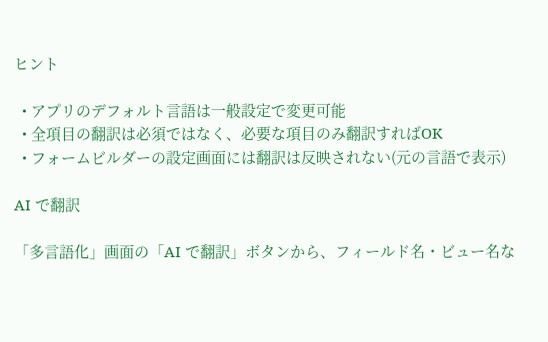ヒント

  • アプリのデフォルト言語は一般設定で変更可能
  • 全項目の翻訳は必須ではなく、必要な項目のみ翻訳すればOK
  • フォームビルダーの設定画面には翻訳は反映されない(元の言語で表示)

AI で翻訳

「多言語化」画面の「AI で翻訳」ボタンから、フィールド名・ビュー名な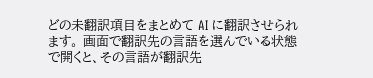どの未翻訳項目をまとめて AI に翻訳させられます。 画面で翻訳先の言語を選んでいる状態で開くと、その言語が翻訳先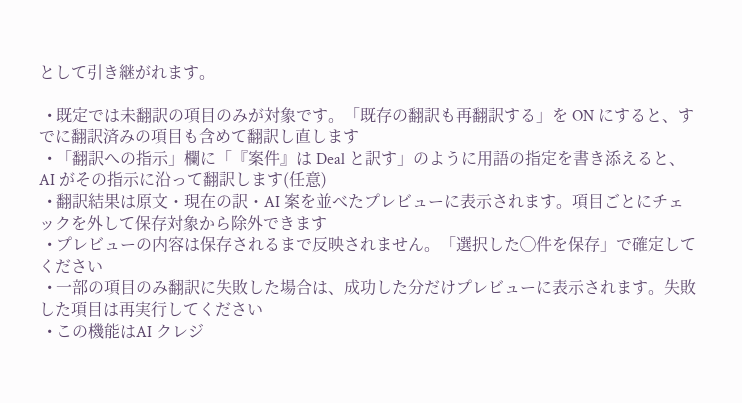として引き継がれます。

  • 既定では未翻訳の項目のみが対象です。「既存の翻訳も再翻訳する」を ON にすると、すでに翻訳済みの項目も含めて翻訳し直します
  • 「翻訳への指示」欄に「『案件』は Deal と訳す」のように用語の指定を書き添えると、AI がその指示に沿って翻訳します(任意)
  • 翻訳結果は原文・現在の訳・AI 案を並べたプレビューに表示されます。項目ごとにチェックを外して保存対象から除外できます
  • プレビューの内容は保存されるまで反映されません。「選択した◯件を保存」で確定してください
  • 一部の項目のみ翻訳に失敗した場合は、成功した分だけプレビューに表示されます。失敗した項目は再実行してください
  • この機能はAI クレジ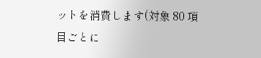ットを消費します(対象 80 項目ごとに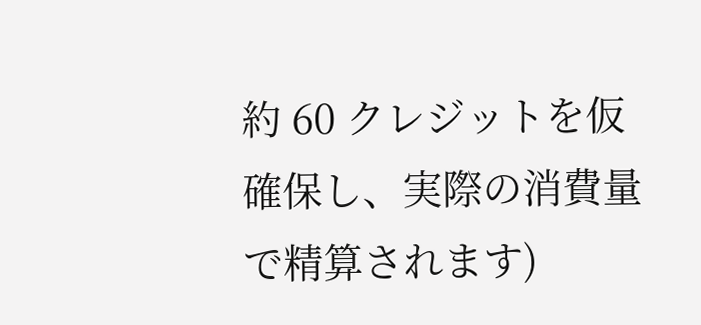約 60 クレジットを仮確保し、実際の消費量で精算されます)